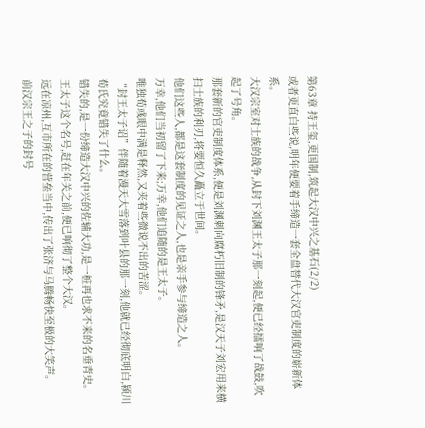第63章 持王玺,更国制,筑起大汉中兴之基石(2/2)
或者更直白些说,明年便要着手缔造一套全盘替代大汉官吏制度的崭新体系。
大汉宗室对士族的战争,从封下刘渊王太子那一刻起,便已经擂响了战鼓,吹起了号角。
那套新的官吏制度体系,便是刘渊刺向腐朽旧制的锋矛,是汉天子刘宏用来横扫士族的利刃,将要恒久矗立于世间。
他们这些人,都是这套制度的见证之人,也是亲手参与缔造之人。
万幸,他们当初留了下来;万幸,他们追随的是王太子。
唯独荀彧眼中满是释然,又夹着些微说不出的苦涩。
“封王太子诏”伴随着漫天大雪落到叶县的那一刻,他就已经彻底明白,颍川荀氏究竟错失了什么。
错失的,是一份缔造大汉中兴的佐辅大功,是一桩再也求不来的名垂青史。
王太子这个名号,赶在年关之前,便已响彻了整个大汉。
远在凉州,互市所在的营垒当中,传出了张济与马腾畅快至极的大笑声。
前汉宗王之子的封号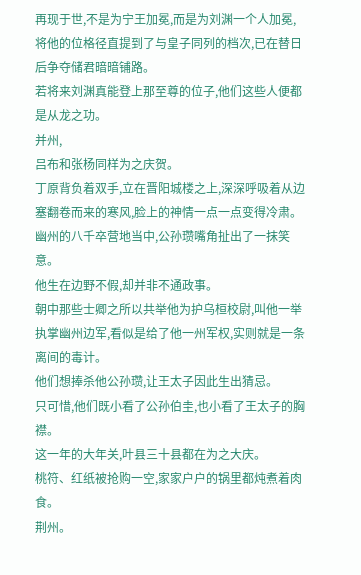再现于世,不是为宁王加冕,而是为刘渊一个人加冕,将他的位格径直提到了与皇子同列的档次,已在替日后争夺储君暗暗铺路。
若将来刘渊真能登上那至尊的位子,他们这些人便都是从龙之功。
并州,
吕布和张杨同样为之庆贺。
丁原背负着双手,立在晋阳城楼之上,深深呼吸着从边塞翻卷而来的寒风,脸上的神情一点一点变得冷肃。
幽州的八千卒营地当中,公孙瓒嘴角扯出了一抹笑意。
他生在边野不假,却并非不通政事。
朝中那些士卿之所以共举他为护乌桓校尉,叫他一举执掌幽州边军,看似是给了他一州军权,实则就是一条离间的毒计。
他们想捧杀他公孙瓒,让王太子因此生出猜忌。
只可惜,他们既小看了公孙伯圭,也小看了王太子的胸襟。
这一年的大年关,叶县三十县都在为之大庆。
桃符、红纸被抢购一空,家家户户的锅里都炖煮着肉食。
荆州。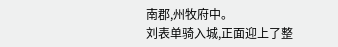南郡,州牧府中。
刘表单骑入城,正面迎上了整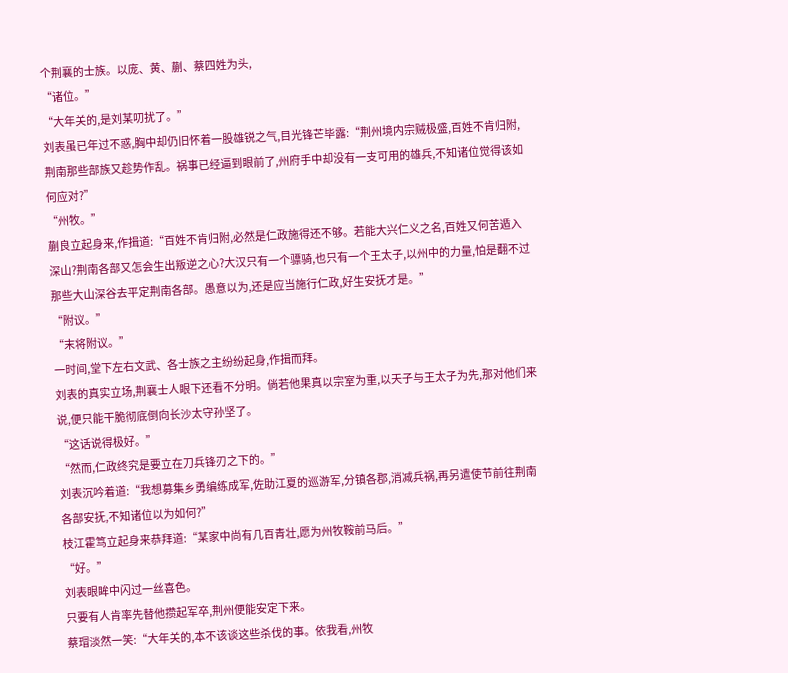个荆襄的士族。以庞、黄、蒯、蔡四姓为头,
“诸位。”
“大年关的,是刘某叨扰了。”
刘表虽已年过不惑,胸中却仍旧怀着一股雄锐之气,目光锋芒毕露:“荆州境内宗贼极盛,百姓不肯归附,荆南那些部族又趁势作乱。祸事已经逼到眼前了,州府手中却没有一支可用的雄兵,不知诸位觉得该如何应对?”
“州牧。”
蒯良立起身来,作揖道:“百姓不肯归附,必然是仁政施得还不够。若能大兴仁义之名,百姓又何苦遁入深山?荆南各部又怎会生出叛逆之心?大汉只有一个骠骑,也只有一个王太子,以州中的力量,怕是翻不过那些大山深谷去平定荆南各部。愚意以为,还是应当施行仁政,好生安抚才是。”
“附议。”
“末将附议。”
一时间,堂下左右文武、各士族之主纷纷起身,作揖而拜。
刘表的真实立场,荆襄士人眼下还看不分明。倘若他果真以宗室为重,以天子与王太子为先,那对他们来说,便只能干脆彻底倒向长沙太守孙坚了。
“这话说得极好。”
“然而,仁政终究是要立在刀兵锋刃之下的。”
刘表沉吟着道:“我想募集乡勇编练成军,佐助江夏的巡游军,分镇各郡,消减兵祸,再另遣使节前往荆南各部安抚,不知诸位以为如何?”
枝江霍笃立起身来恭拜道:“某家中尚有几百青壮,愿为州牧鞍前马后。”
“好。”
刘表眼眸中闪过一丝喜色。
只要有人肯率先替他攒起军卒,荆州便能安定下来。
蔡瑁淡然一笑:“大年关的,本不该谈这些杀伐的事。依我看,州牧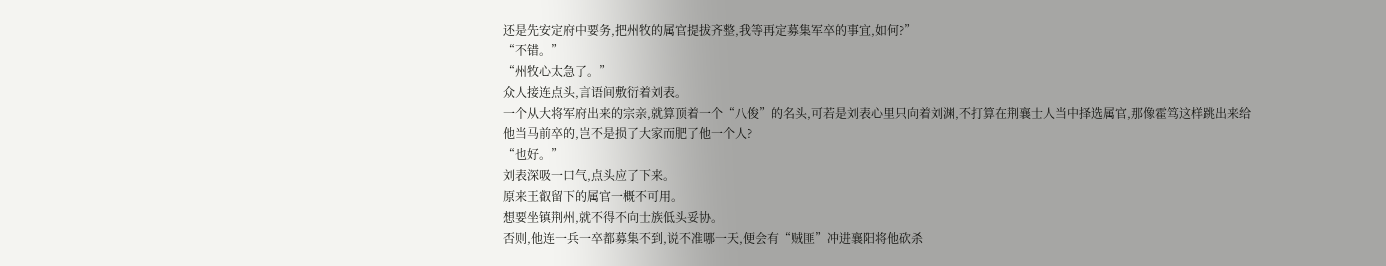还是先安定府中要务,把州牧的属官提拔齐整,我等再定募集军卒的事宜,如何?”
“不错。”
“州牧心太急了。”
众人接连点头,言语间敷衍着刘表。
一个从大将军府出来的宗亲,就算顶着一个“八俊”的名头,可若是刘表心里只向着刘渊,不打算在荆襄士人当中择选属官,那像霍笃这样跳出来给他当马前卒的,岂不是损了大家而肥了他一个人?
“也好。”
刘表深吸一口气,点头应了下来。
原来王叡留下的属官一概不可用。
想要坐镇荆州,就不得不向士族低头妥协。
否则,他连一兵一卒都募集不到,说不准哪一天,便会有“贼匪”冲进襄阳将他砍杀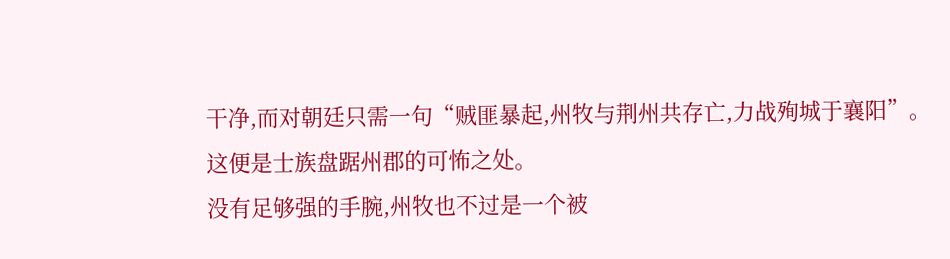干净,而对朝廷只需一句“贼匪暴起,州牧与荆州共存亡,力战殉城于襄阳”。
这便是士族盘踞州郡的可怖之处。
没有足够强的手腕,州牧也不过是一个被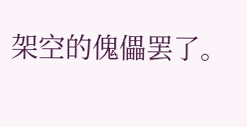架空的傀儡罢了。